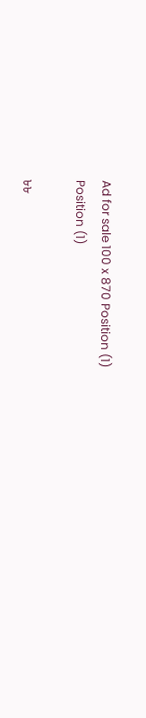Ad for sale 100 x 870 Position (1)
Position (1)

৮৮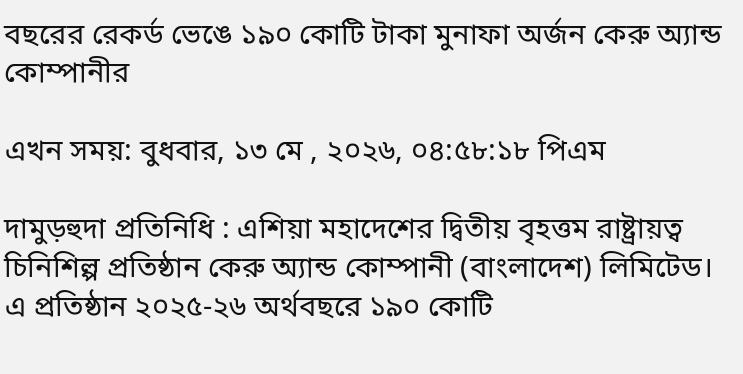বছরের রেকর্ড ভেঙে ১৯০ কোটি টাকা মুনাফা অর্জন কেরু অ্যান্ড কোম্পানীর

এখন সময়: বুধবার, ১৩ মে , ২০২৬, ০৪:৫৮:১৮ পিএম

দামুড়হুদা প্রতিনিধি : এশিয়া মহাদেশের দ্বিতীয় বৃহত্তম রাষ্ট্রায়ত্ব চিনিশিল্প প্রতিষ্ঠান কেরু অ্যান্ড কোম্পানী (বাংলাদেশ) লিমিটেড। এ প্রতিষ্ঠান ২০২৫-২৬ অর্থবছরে ১৯০ কোটি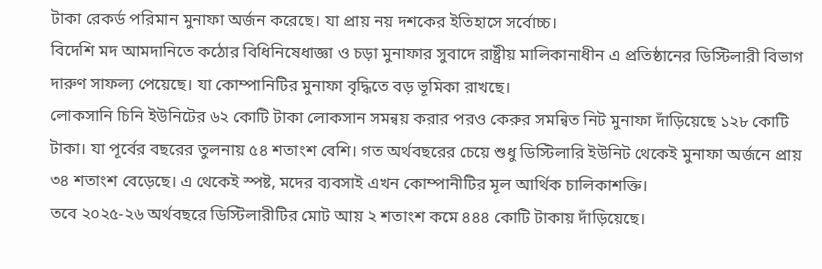টাকা রেকর্ড পরিমান মুনাফা অর্জন করেছে। যা প্রায় নয় দশকের ইতিহাসে সর্বোচ্চ।
বিদেশি মদ আমদানিতে কঠোর বিধিনিষেধাজ্ঞা ও চড়া মুনাফার সুবাদে রাষ্ট্রীয় মালিকানাধীন এ প্রতিষ্ঠানের ডিস্টিলারী বিভাগ দারুণ সাফল্য পেয়েছে। যা কোম্পানিটির মুনাফা বৃদ্ধিতে বড় ভূমিকা রাখছে।
লোকসানি চিনি ইউনিটের ৬২ কোটি টাকা লোকসান সমন্বয় করার পরও কেরুর সমন্বিত নিট মুনাফা দাঁড়িয়েছে ১২৮ কোটি টাকা। যা পূর্বের বছরের তুলনায় ৫৪ শতাংশ বেশি। গত অর্থবছরের চেয়ে শুধু ডিস্টিলারি ইউনিট থেকেই মুনাফা অর্জনে প্রায় ৩৪ শতাংশ বেড়েছে। এ থেকেই স্পষ্ট, মদের ব্যবসাই এখন কোম্পানীটির মূল আর্থিক চালিকাশক্তি।
তবে ২০২৫-২৬ অর্থবছরে ডিস্টিলারীটির মোট আয় ২ শতাংশ কমে ৪৪৪ কোটি টাকায় দাঁড়িয়েছে।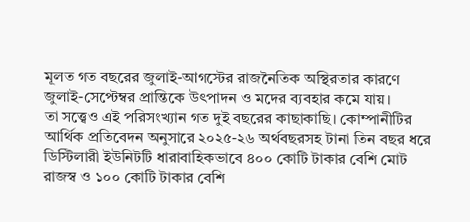মূলত গত বছরের জুলাই-আগস্টের রাজনৈতিক অস্থিরতার কারণে জুলাই-সেপ্টেম্বর প্রান্তিকে উৎপাদন ও মদের ব্যবহার কমে যায়।
তা সত্ত্বেও এই পরিসংখ্যান গত দুই বছরের কাছাকাছি। কোম্পানীটির আর্থিক প্রতিবেদন অনুসারে ২০২৫-২৬ অর্থবছরসহ টানা তিন বছর ধরে ডিস্টিলারী ইউনিটটি ধারাবাহিকভাবে ৪০০ কোটি টাকার বেশি মোট রাজস্ব ও ১০০ কোটি টাকার বেশি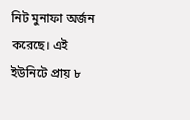নিট মুনাফা অর্জন করেছে। এই ইউনিটে প্রায় ৮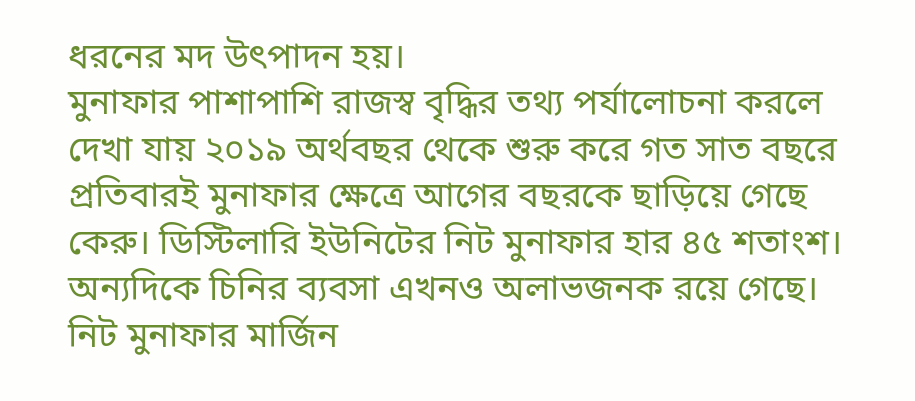ধরনের মদ উৎপাদন হয়।
মুনাফার পাশাপাশি রাজস্ব বৃদ্ধির তথ্য পর্যালোচনা করলে দেখা যায় ২০১৯ অর্থবছর থেকে শুরু করে গত সাত বছরে প্রতিবারই মুনাফার ক্ষেত্রে আগের বছরকে ছাড়িয়ে গেছে কেরু। ডিস্টিলারি ইউনিটের নিট মুনাফার হার ৪৫ শতাংশ। অন্যদিকে চিনির ব্যবসা এখনও অলাভজনক রয়ে গেছে।
নিট মুনাফার মার্জিন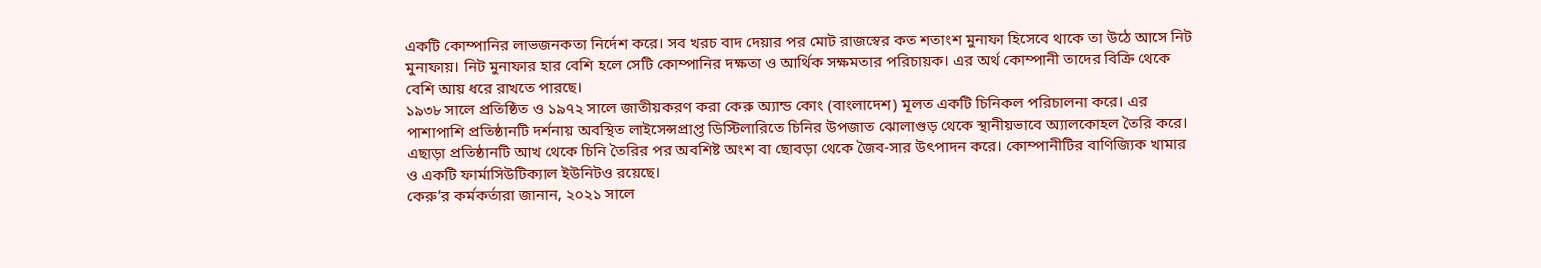একটি কোম্পানির লাভজনকতা নির্দেশ করে। সব খরচ বাদ দেয়ার পর মোট রাজস্বের কত শতাংশ মুনাফা হিসেবে থাকে তা উঠে আসে নিট মুনাফায়। নিট মুনাফার হার বেশি হলে সেটি কোম্পানির দক্ষতা ও আর্থিক সক্ষমতার পরিচায়ক। এর অর্থ কোম্পানী তাদের বিক্রি থেকে বেশি আয় ধরে রাখতে পারছে।
১৯৩৮ সালে প্রতিষ্ঠিত ও ১৯৭২ সালে জাতীয়করণ করা কেরু অ্যান্ড কোং (বাংলাদেশ) মূলত একটি চিনিকল পরিচালনা করে। এর পাশাপাশি প্রতিষ্ঠানটি দর্শনায় অবস্থিত লাইসেন্সপ্রাপ্ত ডিস্টিলারিতে চিনির উপজাত ঝোলাগুড় থেকে স্থানীয়ভাবে অ্যালকোহল তৈরি করে।
এছাড়া প্রতিষ্ঠানটি আখ থেকে চিনি তৈরির পর অবশিষ্ট অংশ বা ছোবড়া থেকে জৈব-সার উৎপাদন করে। কোম্পানীটির বাণিজ্যিক খামার ও একটি ফার্মাসিউটিক্যাল ইউনিটও রয়েছে।
কেরু’র কর্মকর্তারা জানান, ২০২১ সালে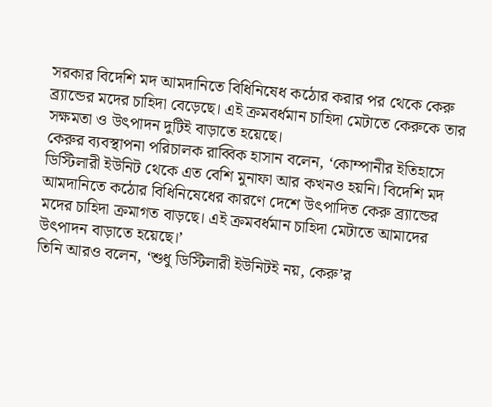সরকার বিদেশি মদ আমদানিতে বিধিনিষেধ কঠোর করার পর থেকে কেরু ব্র্যান্ডের মদের চাহিদা বেড়েছে। এই ক্রমবর্ধমান চাহিদা মেটাতে কেরুকে তার সক্ষমতা ও উৎপাদন দুটিই বাড়াতে হয়েছে।
কেরুর ব্যবস্থাপনা পরিচালক রাব্বিক হাসান বলেন, ‘কোম্পানীর ইতিহাসে ডিস্টিলারী ইউনিট থেকে এত বেশি মুনাফা আর কখনও হয়নি। বিদেশি মদ আমদানিতে কঠোর বিধিনিষেধের কারণে দেশে উৎপাদিত কেরু ব্র্যান্ডের মদের চাহিদা ক্রমাগত বাড়ছে। এই ক্রমবর্ধমান চাহিদা মেটাতে আমাদের উৎপাদন বাড়াতে হয়েছে।’
তিনি আরও বলেন, ‘শুধু ডিস্টিলারী ইউনিটই নয়, কেরু’র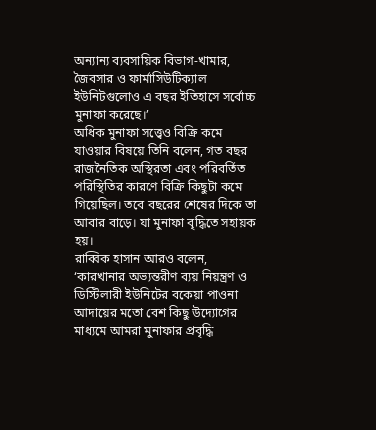অন্যান্য ব্যবসায়িক বিভাগ-খামার, জৈবসার ও ফার্মাসিউটিক্যাল ইউনিটগুলোও এ বছর ইতিহাসে সর্বোচ্চ মুনাফা করেছে।’
অধিক মুনাফা সত্ত্বেও বিক্রি কমে যাওয়ার বিষয়ে তিনি বলেন, গত বছর রাজনৈতিক অস্থিরতা এবং পরিবর্তিত পরিস্থিতির কারণে বিক্রি কিছুটা কমে গিয়েছিল। তবে বছরের শেষের দিকে তা আবার বাড়ে। যা মুনাফা বৃদ্ধিতে সহায়ক হয়।
রাব্বিক হাসান আরও বলেন, ‘কারখানার অভ্যন্তরীণ ব্যয় নিয়ন্ত্রণ ও ডিস্টিলারী ইউনিটের বকেয়া পাওনা আদায়ের মতো বেশ কিছু উদ্যোগের মাধ্যমে আমরা মুনাফার প্রবৃদ্ধি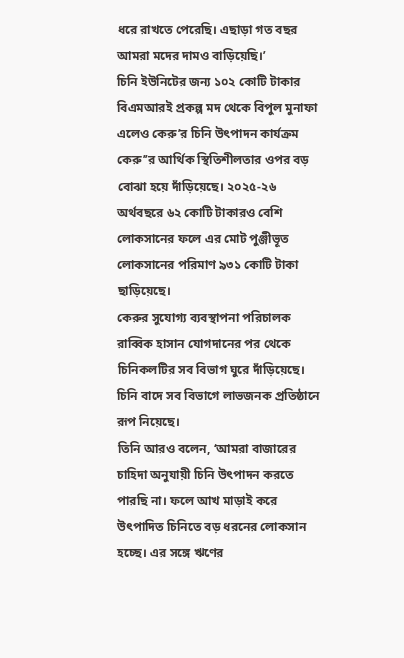ধরে রাখতে পেরেছি। এছাড়া গত বছর আমরা মদের দামও বাড়িয়েছি।’
চিনি ইউনিটের জন্য ১০২ কোটি টাকার বিএমআরই প্রকল্প মদ থেকে বিপুল মুনাফা এলেও কেরু’র চিনি উৎপাদন কার্যক্রম কেরু’’র আর্থিক স্থিতিশীলতার ওপর বড় বোঝা হয়ে দাঁড়িয়েছে। ২০২৫-২৬ অর্থবছরে ৬২ কোটি টাকারও বেশি লোকসানের ফলে এর মোট পুঞ্জীভূত লোকসানের পরিমাণ ৯৩১ কোটি টাকা ছাড়িয়েছে।
কেরুর সুযোগ্য ব্যবস্থাপনা পরিচালক রাব্বিক হাসান যোগদানের পর থেকে চিনিকলটির সব বিভাগ ঘুরে দাঁড়িয়েছে। চিনি বাদে সব বিভাগে লাভজনক প্রতিষ্ঠানে রূপ নিয়েছে।
তিনি আরও বলেন, ‘আমরা বাজারের চাহিদা অনুযায়ী চিনি উৎপাদন করতে পারছি না। ফলে আখ মাড়াই করে উৎপাদিত চিনিতে বড় ধরনের লোকসান হচ্ছে। এর সঙ্গে ঋণের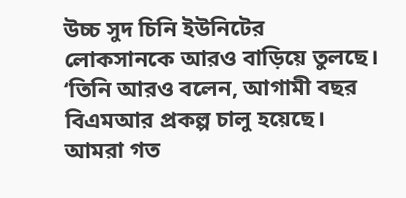উচ্চ সুদ চিনি ইউনিটের লোকসানকে আরও বাড়িয়ে তুলছে। ‘তিনি আরও বলেন, আগামী বছর বিএমআর প্রকল্প চালু হয়েছে। আমরা গত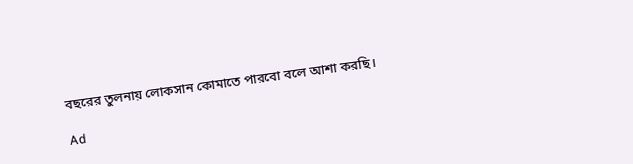বছরের তুলনায় লোকসান কোমাতে পারবো বলে আশা করছি।

Ad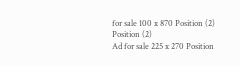for sale 100 x 870 Position (2)
Position (2)
Ad for sale 225 x 270 Position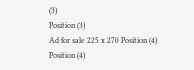(3)
Position (3)
Ad for sale 225 x 270 Position (4)
Position (4)